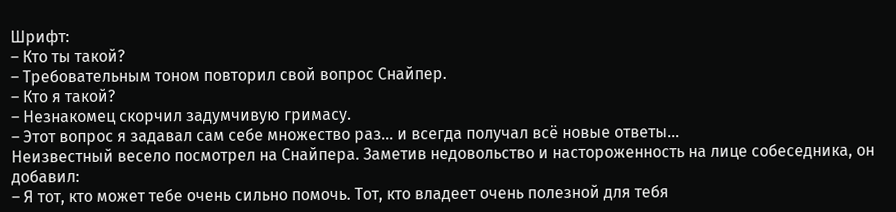Шрифт:
– Кто ты такой?
– Требовательным тоном повторил свой вопрос Снайпер.
– Кто я такой?
– Незнакомец скорчил задумчивую гримасу.
– Этот вопрос я задавал сам себе множество раз... и всегда получал всё новые ответы...
Неизвестный весело посмотрел на Снайпера. Заметив недовольство и настороженность на лице собеседника, он добавил:
– Я тот, кто может тебе очень сильно помочь. Тот, кто владеет очень полезной для тебя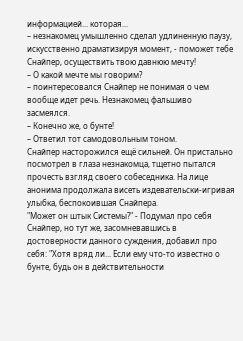информацией... которая...
– незнакомец умышленно сделал удлиненную паузу, искусственно драматизируя момент, - поможет тебе Снайпер, осуществить твою давнюю мечту!
– О какой мечте мы говорим?
– поинтересовался Снайпер не понимая о чем вообще идет речь. Незнакомец фальшиво засмеялся.
– Конечно же, о бунте!
– Ответил тот самодовольным тоном.
Снайпер насторожился ещё сильней. Он пристально посмотрел в глаза незнакомца, тщетно пытался прочесть взгляд своего собеседника. На лице анонима продолжала висеть издевательски-игривая улыбка, беспокоившая Снайпера.
"Может он штык Системы?" - Подумал про себя Снайпер, но тут же, засомневавшись в достоверности данного суждения, добавил про себя: "Хотя вряд ли... Если ему что-то известно о бунте, будь он в действительности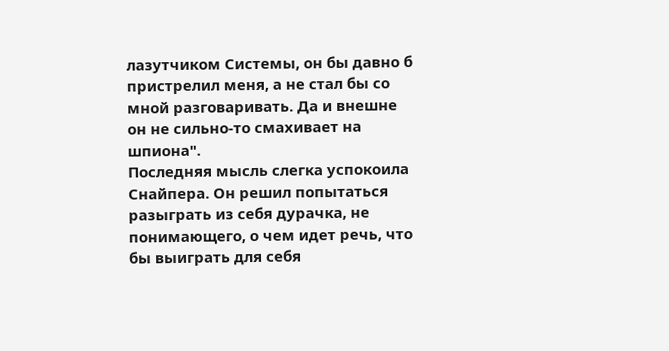лазутчиком Системы, он бы давно б пристрелил меня, а не стал бы со мной разговаривать. Да и внешне он не сильно-то смахивает на шпиона".
Последняя мысль слегка успокоила Снайпера. Он решил попытаться разыграть из себя дурачка, не понимающего, о чем идет речь, что бы выиграть для себя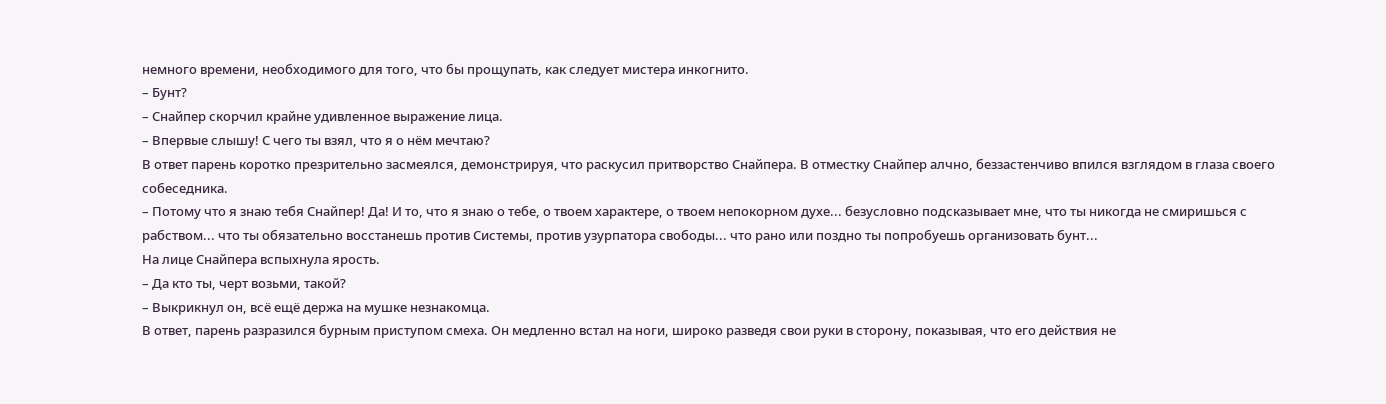немного времени, необходимого для того, что бы прощупать, как следует мистера инкогнито.
– Бунт?
– Снайпер скорчил крайне удивленное выражение лица.
– Впервые слышу! С чего ты взял, что я о нём мечтаю?
В ответ парень коротко презрительно засмеялся, демонстрируя, что раскусил притворство Снайпера. В отместку Снайпер алчно, беззастенчиво впился взглядом в глаза своего собеседника.
– Потому что я знаю тебя Снайпер! Да! И то, что я знаю о тебе, о твоем характере, о твоем непокорном духе... безусловно подсказывает мне, что ты никогда не смиришься с рабством... что ты обязательно восстанешь против Системы, против узурпатора свободы... что рано или поздно ты попробуешь организовать бунт...
На лице Снайпера вспыхнула ярость.
– Да кто ты, черт возьми, такой?
– Выкрикнул он, всё ещё держа на мушке незнакомца.
В ответ, парень разразился бурным приступом смеха. Он медленно встал на ноги, широко разведя свои руки в сторону, показывая, что его действия не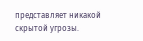представляет никакой скрытой угрозы.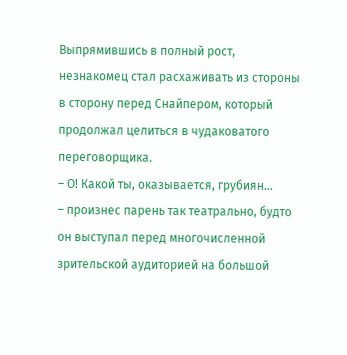Выпрямившись в полный рост, незнакомец стал расхаживать из стороны в сторону перед Снайпером, который продолжал целиться в чудаковатого переговорщика.
– О! Какой ты, оказывается, грубиян...
– произнес парень так театрально, будто он выступал перед многочисленной зрительской аудиторией на большой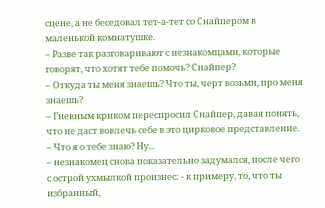сцене, а не беседовал тет-а-тет со Снайпером в маленькой комнатушке.
– Разве так разговаривают с незнакомцами, которые говорят, что хотят тебе помочь? Снайпер?
– Откуда ты меня знаешь? Что ты, черт возьми, про меня знаешь?
– Гневным криком переспросил Снайпер, давая понять, что не даст вовлечь себе в это цирковое представление.
– Что я о тебе знаю? Ну...
– незнакомец снова показательно задумался, после чего с острой ухмылкой произнес: - к примеру, то, что ты избранный,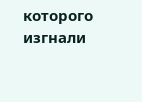которого изгнали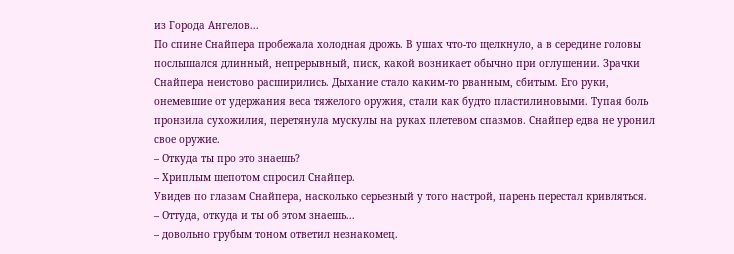из Города Ангелов...
По спине Снайпера пробежала холодная дрожь. В ушах что-то щелкнуло, а в середине головы послышался длинный, непрерывный, писк, какой возникает обычно при оглушении. Зрачки Снайпера неистово расширились. Дыхание стало каким-то рванным, сбитым. Его руки, онемевшие от удержания веса тяжелого оружия, стали как будто пластилиновыми. Тупая боль пронзила сухожилия, перетянула мускулы на руках плетевом спазмов. Снайпер едва не уронил свое оружие.
– Откуда ты про это знаешь?
– Хриплым шепотом спросил Снайпер.
Увидев по глазам Снайпера, насколько серьезный у того настрой, парень перестал кривляться.
– Оттуда, откуда и ты об этом знаешь...
– довольно грубым тоном ответил незнакомец.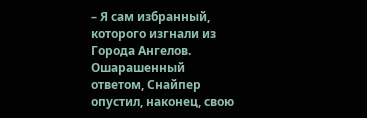– Я сам избранный, которого изгнали из Города Ангелов.
Ошарашенный ответом, Снайпер опустил, наконец, свою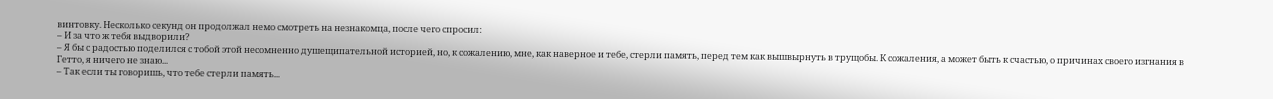винтовку. Несколько секунд он продолжал немо смотреть на незнакомца, после чего спросил:
– И за что ж тебя выдворили?
– Я бы с радостью поделился с тобой этой несомненно душещипательной историей, но, к сожалению, мне, как наверное и тебе, стерли память, перед тем как вышвырнуть в трущобы. К сожаления, а может быть к счастью, о причинах своего изгнания в Гетто, я ничего не знаю...
– Так если ты говоришь, что тебе стерли память...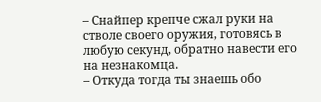– Снайпер крепче сжал руки на стволе своего оружия, готовясь в любую секунд, обратно навести его на незнакомца.
– Откуда тогда ты знаешь обо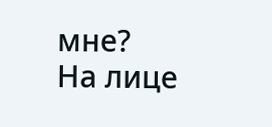мне?
На лице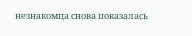незнакомца снова показалась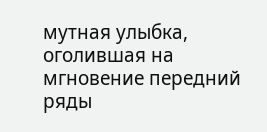мутная улыбка, оголившая на мгновение передний ряды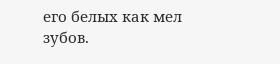его белых как мел зубов.